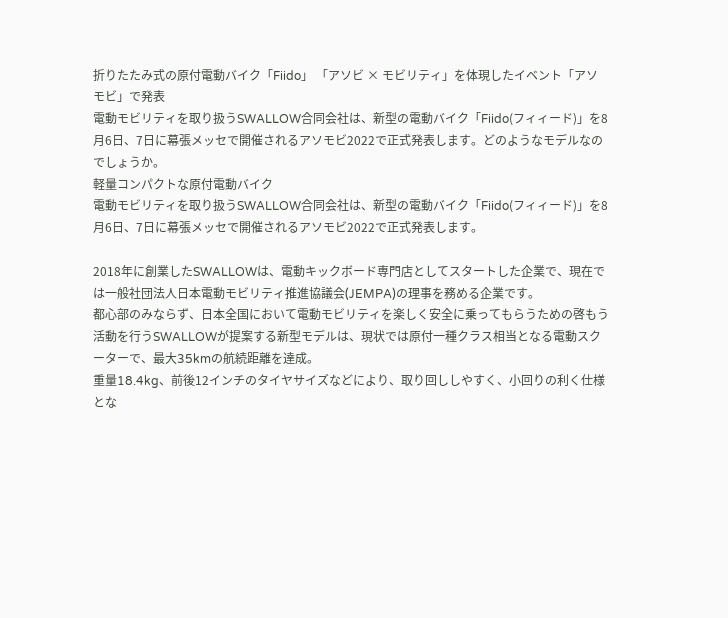折りたたみ式の原付電動バイク「Fiido」 「アソビ × モビリティ」を体現したイベント「アソモビ」で発表
電動モビリティを取り扱うSWALLOW合同会社は、新型の電動バイク「Fiido(フィィード)」を8月6日、7日に幕張メッセで開催されるアソモビ2022で正式発表します。どのようなモデルなのでしょうか。
軽量コンパクトな原付電動バイク
電動モビリティを取り扱うSWALLOW合同会社は、新型の電動バイク「Fiido(フィィード)」を8月6日、7日に幕張メッセで開催されるアソモビ2022で正式発表します。

2018年に創業したSWALLOWは、電動キックボード専門店としてスタートした企業で、現在では一般社団法人日本電動モビリティ推進協議会(JEMPA)の理事を務める企業です。
都心部のみならず、日本全国において電動モビリティを楽しく安全に乗ってもらうための啓もう活動を行うSWALLOWが提案する新型モデルは、現状では原付一種クラス相当となる電動スクーターで、最大35kmの航続距離を達成。
重量18.4kg、前後12インチのタイヤサイズなどにより、取り回ししやすく、小回りの利く仕様とな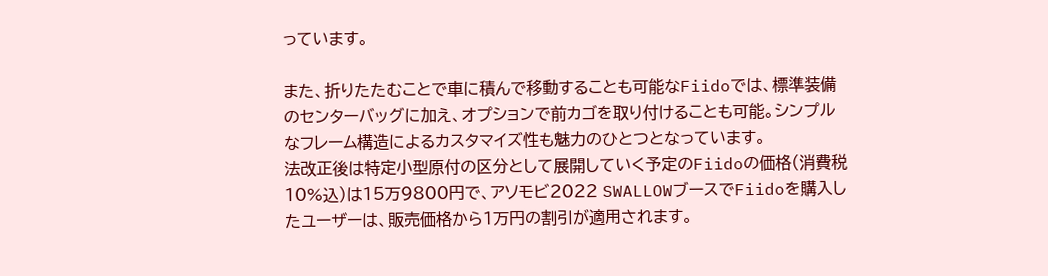っています。

また、折りたたむことで車に積んで移動することも可能なFiidoでは、標準装備のセンターバッグに加え、オプションで前カゴを取り付けることも可能。シンプルなフレーム構造によるカスタマイズ性も魅力のひとつとなっています。
法改正後は特定小型原付の区分として展開していく予定のFiidoの価格(消費税10%込)は15万9800円で、アソモビ2022 SWALLOWブースでFiidoを購入したユーザーは、販売価格から1万円の割引が適用されます。